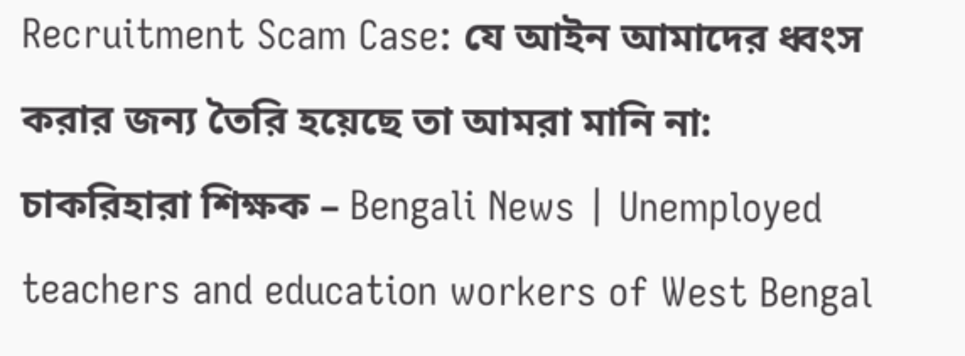Recruitment Scam Case: যে আইন আমাদের ধ্বংস করার জন্য তৈরি হয়েছে তা আমরা মানি না: চাকরিহারা শিক্ষক – Bengali News | Unemployed teachers and education workers of West Bengal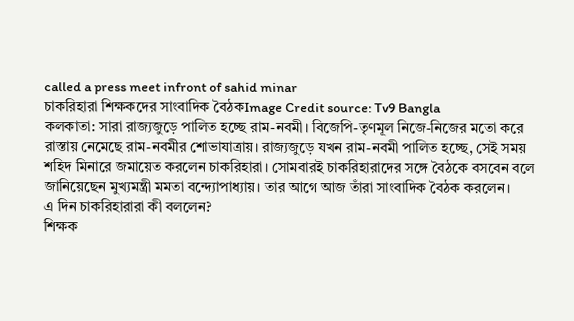called a press meet infront of sahid minar
চাকরিহারা শিক্ষকদের সাংবাদিক বৈঠকImage Credit source: Tv9 Bangla
কলকাতা: সারা রাজ্যজুড়ে পালিত হচ্ছে রাম-নবমী। বিজেপি-তৃণমূল নিজে-নিজের মতো করে রাস্তায় নেমেছে রাম-নবমীর শোভাযাত্রায়। রাজ্যজুড়ে যখন রাম-নবমী পালিত হচ্ছে, সেই সময় শহিদ মিনারে জমায়েত করলেন চাকরিহারা। সোমবারই চাকরিহারাদের সঙ্গে বৈঠকে বসবেন বলে জানিয়েছেন মুখ্যমন্ত্রী মমতা বন্দ্যোপাধ্যায়। তার আগে আজ তাঁরা সাংবাদিক বৈঠক করলেন।
এ দিন চাকরিহারারা কী বললেন?
শিক্ষক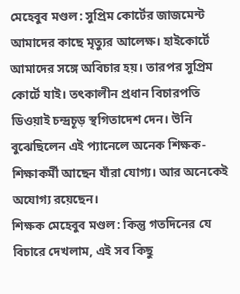মেহেবুব মণ্ডল: সুপ্রিম কোর্টের জাজমেন্ট আমাদের কাছে মৃত্যুর আলেক্ষ। হাইকোর্টে আমাদের সঙ্গে অবিচার হয়। তারপর সুপ্রিম কোর্টে যাই। তৎকালীন প্রধান বিচারপতি ডিওয়াই চন্দ্রচূড় স্থগিতাদেশ দেন। উনি বুঝেছিলেন এই প্যানেলে অনেক শিক্ষক-শিক্ষাকর্মী আছেন যাঁরা যোগ্য। আর অনেকেই অযোগ্য রয়েছেন।
শিক্ষক মেহেবুব মণ্ডল: কিন্তু গতদিনের যে বিচারে দেখলাম, এই সব কিছু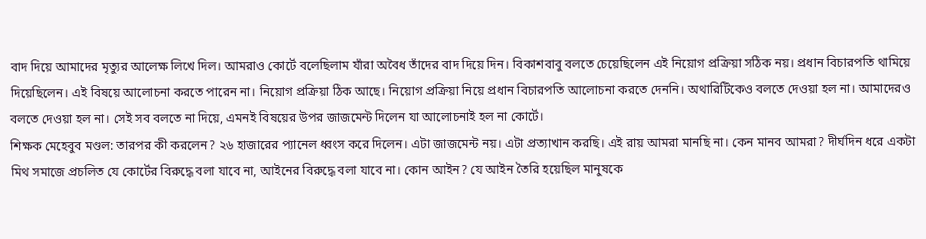বাদ দিয়ে আমাদের মৃত্যুর আলেক্ষ লিখে দিল। আমরাও কোর্টে বলেছিলাম যাঁরা অবৈধ তাঁদের বাদ দিয়ে দিন। বিকাশবাবু বলতে চেয়েছিলেন এই নিয়োগ প্রক্রিয়া সঠিক নয়। প্রধান বিচারপতি থামিয়ে দিয়েছিলেন। এই বিষয়ে আলোচনা করতে পারেন না। নিয়োগ প্রক্রিয়া ঠিক আছে। নিয়োগ প্রক্রিয়া নিয়ে প্রধান বিচারপতি আলোচনা করতে দেননি। অথারিটিকেও বলতে দেওয়া হল না। আমাদেরও বলতে দেওয়া হল না। সেই সব বলতে না দিয়ে, এমনই বিষয়ের উপর জাজমেন্ট দিলেন যা আলোচনাই হল না কোর্টে।
শিক্ষক মেহেবুব মণ্ডল: তারপর কী করলেন? ২৬ হাজারের প্যানেল ধ্বংস করে দিলেন। এটা জাজমেন্ট নয়। এটা প্রত্যাখান করছি। এই রায় আমরা মানছি না। কেন মানব আমরা? দীর্ঘদিন ধরে একটা মিথ সমাজে প্রচলিত যে কোর্টের বিরুদ্ধে বলা যাবে না, আইনের বিরুদ্ধে বলা যাবে না। কোন আইন? যে আইন তৈরি হয়েছিল মানুষকে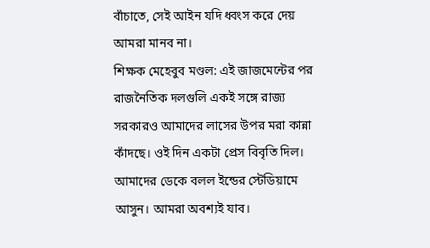বাঁচাতে, সেই আইন যদি ধ্বংস করে দেয় আমরা মানব না।
শিক্ষক মেহেবুব মণ্ডল: এই জাজমেন্টের পর রাজনৈতিক দলগুলি একই সঙ্গে রাজ্য সরকারও আমাদের লাসের উপর মরা কান্না কাঁদছে। ওই দিন একটা প্রেস বিবৃতি দিল। আমাদের ডেকে বলল ইন্ডের স্টেডিয়ামে আসুন। আমরা অবশ্যই যাব।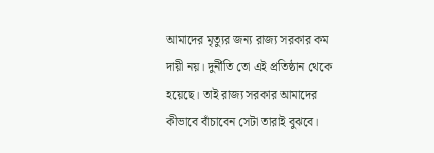আমাদের মৃত্যুর জন্য রাজ্য সরকার কম দায়ী নয়। দুর্নীতি তো এই প্রতিষ্ঠান থেকে হয়েছে। তাই রাজ্য সরকার আমাদের কীভাবে বাঁচাবেন সেটা তারাই বুঝবে।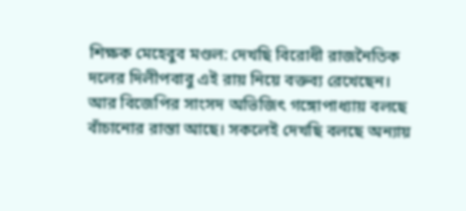শিক্ষক মেহেবুব মণ্ডল: দেখছি বিরোধী রাজনৈতিক দলের দিলীপবাবু এই রায় নিয়ে বক্তব্য রেখেছেন। আর বিজেপির সাংসদ অভিজিৎ গঙ্গোপাধ্যায় বলছে বাঁচানোর রাস্তা আছে। সকলেই দেখছি বলছে অন্যায়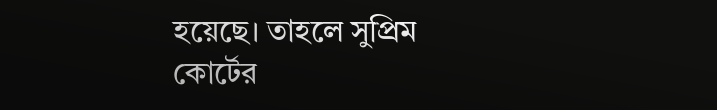হয়েছে। তাহলে সুপ্রিম কোর্টের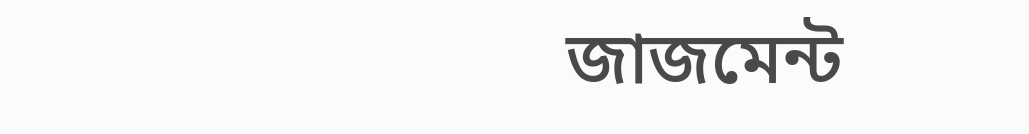জাজমেন্ট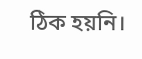ঠিক হয়নি।